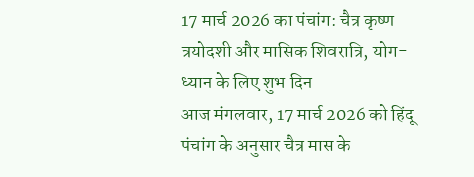17 मार्च 2026 का पंचांग: चैत्र कृष्ण त्रयोदशी और मासिक शिवरात्रि, योग-ध्यान के लिए शुभ दिन
आज मंगलवार, 17 मार्च 2026 को हिंदू पंचांग के अनुसार चैत्र मास के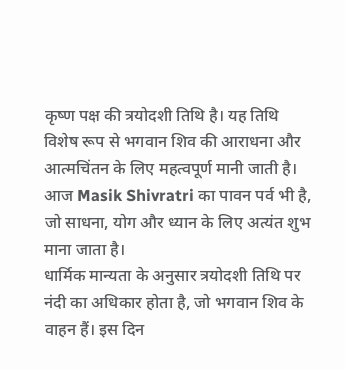कृष्ण पक्ष की त्रयोदशी तिथि है। यह तिथि विशेष रूप से भगवान शिव की आराधना और आत्मचिंतन के लिए महत्वपूर्ण मानी जाती है। आज Masik Shivratri का पावन पर्व भी है, जो साधना, योग और ध्यान के लिए अत्यंत शुभ माना जाता है।
धार्मिक मान्यता के अनुसार त्रयोदशी तिथि पर नंदी का अधिकार होता है, जो भगवान शिव के वाहन हैं। इस दिन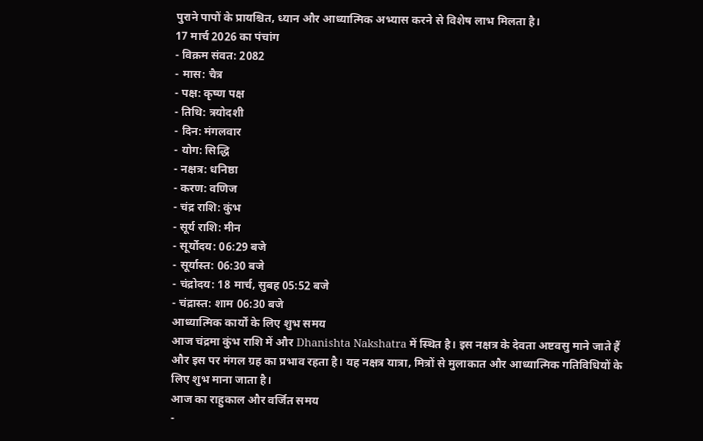पुराने पापों के प्रायश्चित, ध्यान और आध्यात्मिक अभ्यास करने से विशेष लाभ मिलता है।
17 मार्च 2026 का पंचांग
- विक्रम संवत: 2082
- मास: चैत्र
- पक्ष: कृष्ण पक्ष
- तिथि: त्रयोदशी
- दिन: मंगलवार
- योग: सिद्धि
- नक्षत्र: धनिष्ठा
- करण: वणिज
- चंद्र राशि: कुंभ
- सूर्य राशि: मीन
- सूर्योदय: 06:29 बजे
- सूर्यास्त: 06:30 बजे
- चंद्रोदय: 18 मार्च, सुबह 05:52 बजे
- चंद्रास्त: शाम 06:30 बजे
आध्यात्मिक कार्यों के लिए शुभ समय
आज चंद्रमा कुंभ राशि में और Dhanishta Nakshatra में स्थित है। इस नक्षत्र के देवता अष्टवसु माने जाते हैं और इस पर मंगल ग्रह का प्रभाव रहता है। यह नक्षत्र यात्रा, मित्रों से मुलाकात और आध्यात्मिक गतिविधियों के लिए शुभ माना जाता है।
आज का राहुकाल और वर्जित समय
-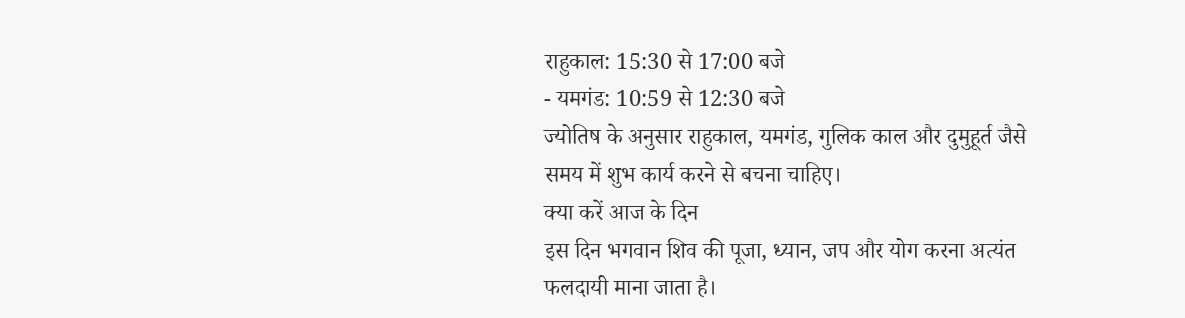राहुकाल: 15:30 से 17:00 बजे
- यमगंड: 10:59 से 12:30 बजे
ज्योतिष के अनुसार राहुकाल, यमगंड, गुलिक काल और दुमुहूर्त जैसे समय में शुभ कार्य करने से बचना चाहिए।
क्या करें आज के दिन
इस दिन भगवान शिव की पूजा, ध्यान, जप और योग करना अत्यंत फलदायी माना जाता है।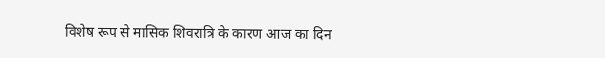विशेष रूप से मासिक शिवरात्रि के कारण आज का दिन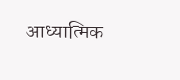आध्यात्मिक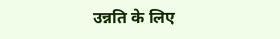उन्नति के लिए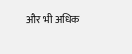और भी अधिक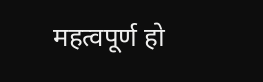महत्वपूर्ण हो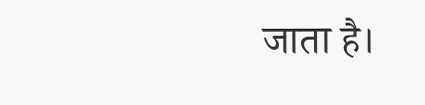जाता है।